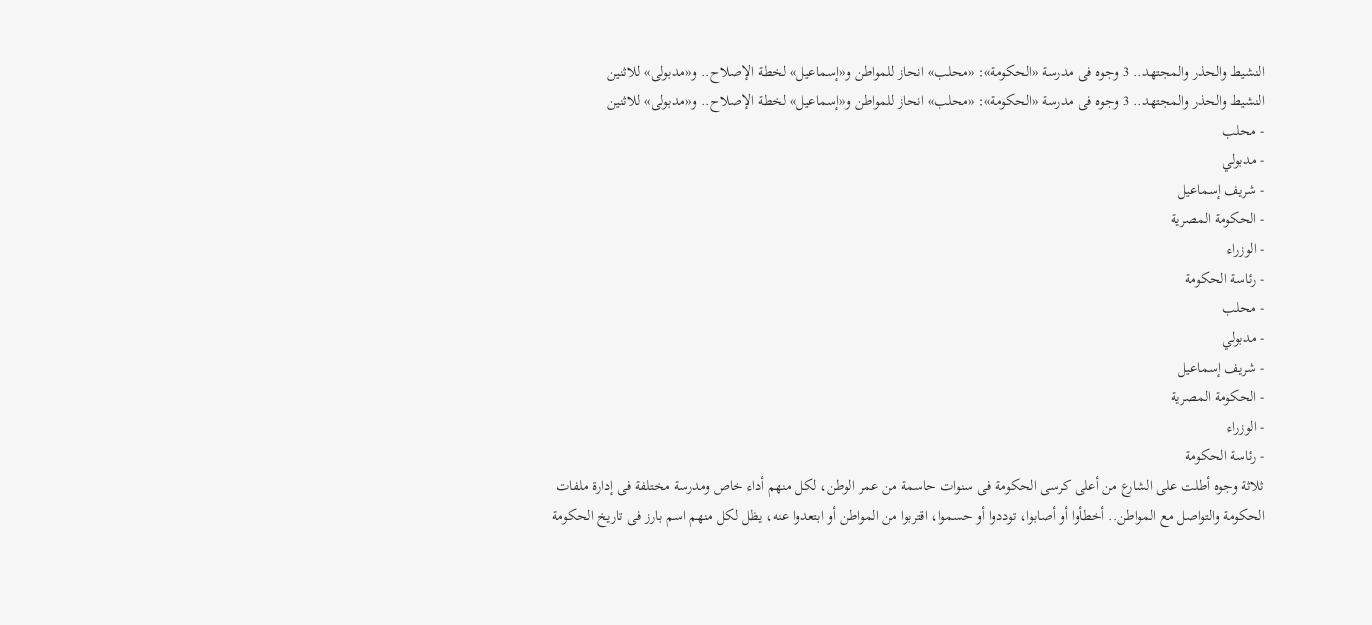النشيط والحذر والمجتهد.. 3 وجوه فى مدرسة «الحكومة»: «محلب» انحاز للمواطن و«إسماعيل» لخطة الإصلاح.. و«مدبولى» للاثنين
النشيط والحذر والمجتهد.. 3 وجوه فى مدرسة «الحكومة»: «محلب» انحاز للمواطن و«إسماعيل» لخطة الإصلاح.. و«مدبولى» للاثنين
- محلب
- مدبولي
- شريف إسماعيل
- الحكومة المصرية
- الوزراء
- رئاسة الحكومة
- محلب
- مدبولي
- شريف إسماعيل
- الحكومة المصرية
- الوزراء
- رئاسة الحكومة
ثلاثة وجوه أطلت على الشارع من أعلى كرسى الحكومة فى سنوات حاسمة من عمر الوطن، لكل منهم أداء خاص ومدرسة مختلفة فى إدارة ملفات الحكومة والتواصل مع المواطن.. أخطأوا أو أصابوا، توددوا أو حسموا، اقتربوا من المواطن أو ابتعدوا عنه، يظل لكل منهم اسم بارز فى تاريخ الحكومة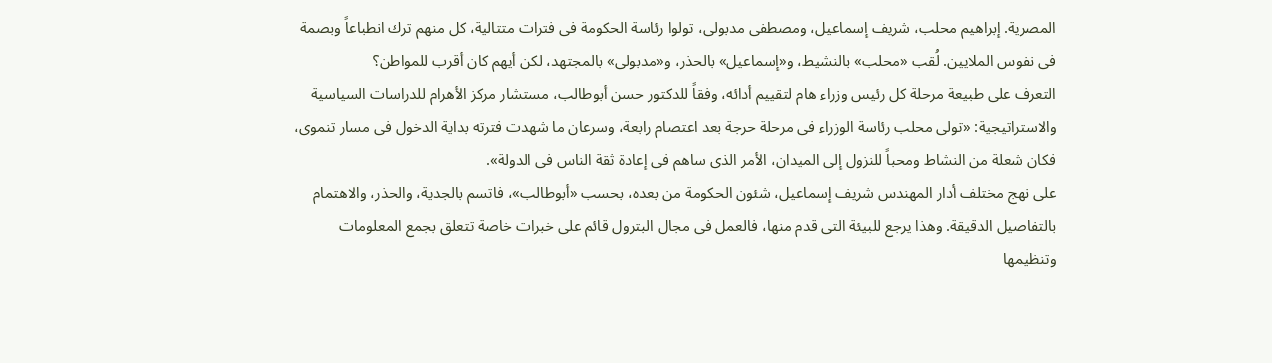المصرية. إبراهيم محلب، شريف إسماعيل، ومصطفى مدبولى، تولوا رئاسة الحكومة فى فترات متتالية، كل منهم ترك انطباعاً وبصمة فى نفوس الملايين. لُقب «محلب» بالنشيط، و«إسماعيل» بالحذر، و«مدبولى» بالمجتهد، لكن أيهم كان أقرب للمواطن؟
التعرف على طبيعة مرحلة كل رئيس وزراء هام لتقييم أدائه، وفقاً للدكتور حسن أبوطالب، مستشار مركز الأهرام للدراسات السياسية والاستراتيجية: «تولى محلب رئاسة الوزراء فى مرحلة حرجة بعد اعتصام رابعة، وسرعان ما شهدت فترته بداية الدخول فى مسار تنموى، فكان شعلة من النشاط ومحباً للنزول إلى الميدان، الأمر الذى ساهم فى إعادة ثقة الناس فى الدولة».
على نهج مختلف أدار المهندس شريف إسماعيل، شئون الحكومة من بعده، بحسب «أبوطالب»، فاتسم بالجدية، والحذر، والاهتمام بالتفاصيل الدقيقة. وهذا يرجع للبيئة التى قدم منها، فالعمل فى مجال البترول قائم على خبرات خاصة تتعلق بجمع المعلومات وتنظيمها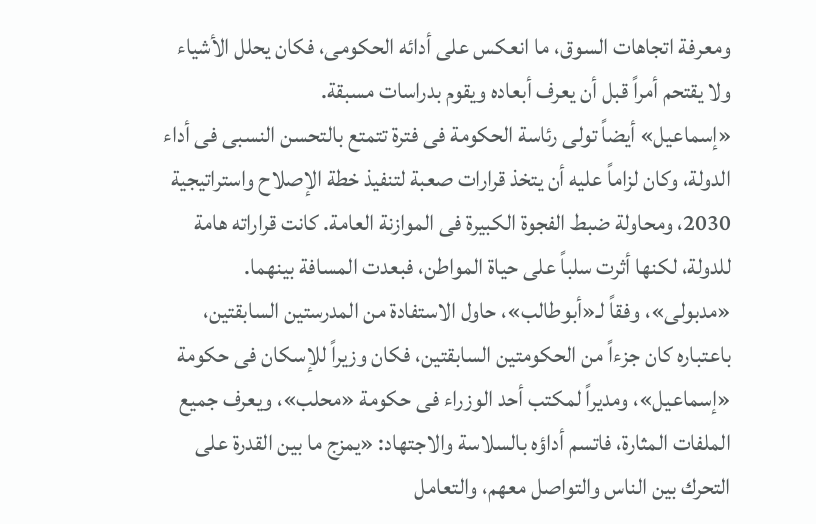ومعرفة اتجاهات السوق، ما انعكس على أدائه الحكومى، فكان يحلل الأشياء ولا يقتحم أمراً قبل أن يعرف أبعاده ويقوم بدراسات مسبقة.
«إسماعيل» أيضاً تولى رئاسة الحكومة فى فترة تتمتع بالتحسن النسبى فى أداء الدولة، وكان لزاماً عليه أن يتخذ قرارات صعبة لتنفيذ خطة الإصلاح واستراتيجية 2030، ومحاولة ضبط الفجوة الكبيرة فى الموازنة العامة. كانت قراراته هامة للدولة، لكنها أثرت سلباً على حياة المواطن، فبعدت المسافة بينهما.
«مدبولى»، وفقاً لـ«أبوطالب»، حاول الاستفادة من المدرستين السابقتين، باعتباره كان جزءاً من الحكومتين السابقتين، فكان وزيراً للإسكان فى حكومة «إسماعيل»، ومديراً لمكتب أحد الوزراء فى حكومة «محلب»، ويعرف جميع الملفات المثارة، فاتسم أداؤه بالسلاسة والاجتهاد: «يمزج ما بين القدرة على التحرك بين الناس والتواصل معهم، والتعامل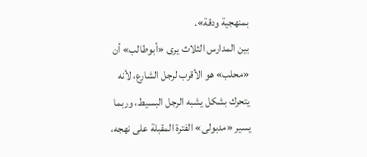بمنهجية ودقة».
بين المدارس الثلاث يرى «أبوطالب» أن «محلب» هو الأقرب لرجل الشارع، لأنه يتحرك بشكل يشبه الرجل البسيط، وربما يسير «مدبولى» الفترة المقبلة على نهجه،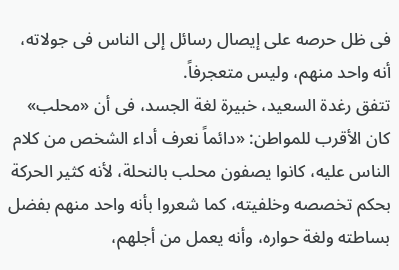فى ظل حرصه على إيصال رسائل إلى الناس فى جولاته، أنه واحد منهم، وليس متعجرفاً.
تتفق رغدة السعيد، خبيرة لغة الجسد، فى أن «محلب» كان الأقرب للمواطن: «دائماً نعرف أداء الشخص من كلام الناس عليه، كانوا يصفون محلب بالنحلة، لأنه كثير الحركة بحكم تخصصه وخلفيته، كما شعروا بأنه واحد منهم بفضل بساطته ولغة حواره، وأنه يعمل من أجلهم،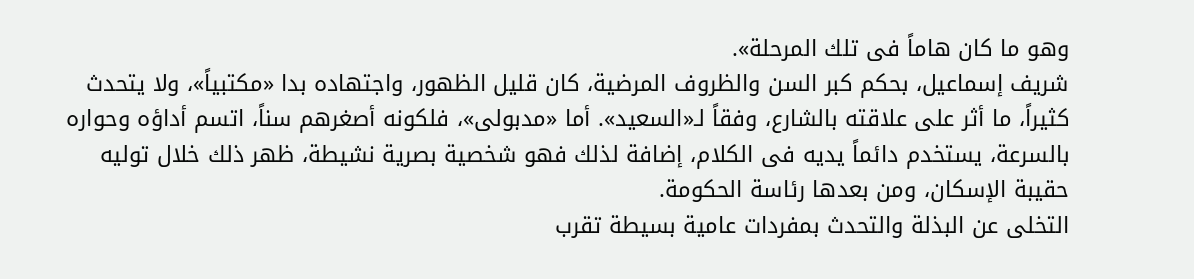وهو ما كان هاماً فى تلك المرحلة».
شريف إسماعيل، بحكم كبر السن والظروف المرضية، كان قليل الظهور، واجتهاده بدا «مكتبياً»، ولا يتحدث كثيراً، ما أثر على علاقته بالشارع، وفقاً لـ«السعيد». أما «مدبولى»، فلكونه أصغرهم سناً، اتسم أداؤه وحواره بالسرعة، يستخدم دائماً يديه فى الكلام، إضافة لذلك فهو شخصية بصرية نشيطة، ظهر ذلك خلال توليه حقيبة الإسكان، ومن بعدها رئاسة الحكومة.
التخلى عن البذلة والتحدث بمفردات عامية بسيطة تقرب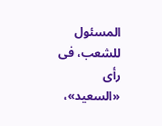المسئول للشعب، فى رأى «السعيد»،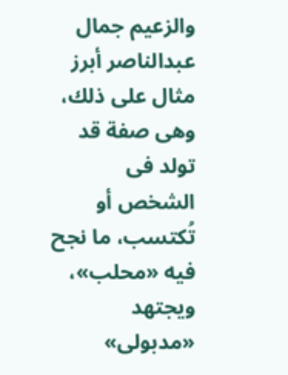والزعيم جمال عبدالناصر أبرز مثال على ذلك، وهى صفة قد تولد فى الشخص أو تُكتسب، ما نجح فيه «محلب»، ويجتهد «مدبولى»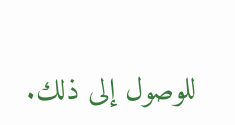للوصول إلى ذلك.